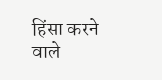हिंसा करने वाले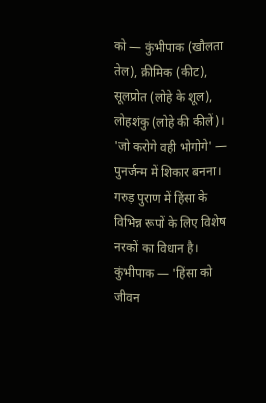को — कुंभीपाक (खौलता तेल), क्रीमिक (कीट), सूलप्रोत (लोहे के शूल), लोहशंकु (लोहे की कीलें)। 'जो करोगे वही भोगोगे' — पुनर्जन्म में शिकार बनना।
गरुड़ पुराण में हिंसा के विभिन्न रूपों के लिए विशेष नरकों का विधान है।
कुंभीपाक — 'हिंसा को जीवन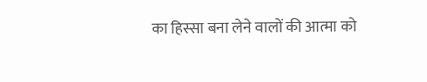का हिस्सा बना लेने वालों की आत्मा को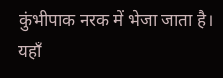कुंभीपाक नरक में भेजा जाता है। यहाँ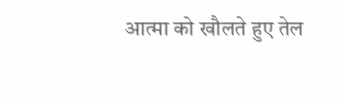आत्मा को खौलते हुए तेल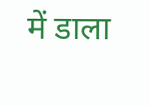में डाला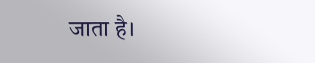जाता है।